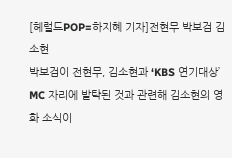[헤럴드POP=하지혜 기자]전현무 박보검 김소현
박보검이 전현무, 김소현과 ‘KBS 연기대상’ MC 자리에 발탁된 것과 관련해 김소현의 영화 소식이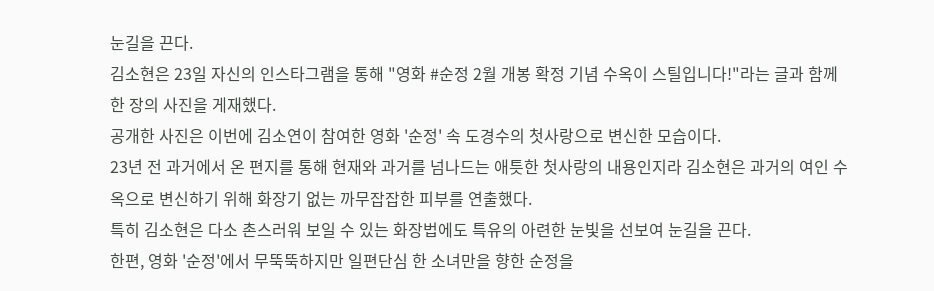눈길을 끈다.
김소현은 23일 자신의 인스타그램을 통해 "영화 #순정 2월 개봉 확정 기념 수옥이 스틸입니다!"라는 글과 함께 한 장의 사진을 게재했다.
공개한 사진은 이번에 김소연이 참여한 영화 '순정' 속 도경수의 첫사랑으로 변신한 모습이다.
23년 전 과거에서 온 편지를 통해 현재와 과거를 넘나드는 애틋한 첫사랑의 내용인지라 김소현은 과거의 여인 수옥으로 변신하기 위해 화장기 없는 까무잡잡한 피부를 연출했다.
특히 김소현은 다소 촌스러워 보일 수 있는 화장법에도 특유의 아련한 눈빛을 선보여 눈길을 끈다.
한편, 영화 '순정'에서 무뚝뚝하지만 일편단심 한 소녀만을 향한 순정을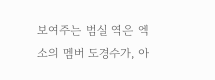보여주는 범실 역은 엑소의 멤버 도경수가, 아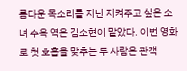름다운 목소리를 지닌 지켜주고 싶은 소녀 수옥 역은 김소현이 맡았다. 이번 영화로 첫 호흡을 맞추는 두 사람은 관객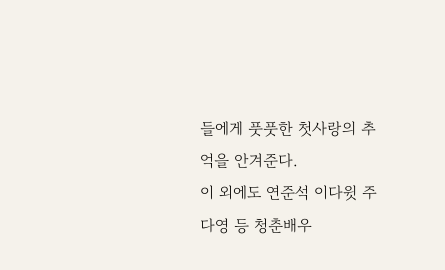들에게 풋풋한 첫사랑의 추억을 안겨준다.
이 외에도 연준석 이다윗 주다영 등 청춘배우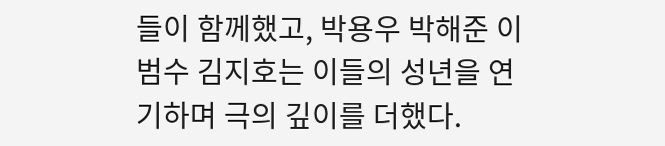들이 함께했고, 박용우 박해준 이범수 김지호는 이들의 성년을 연기하며 극의 깊이를 더했다.